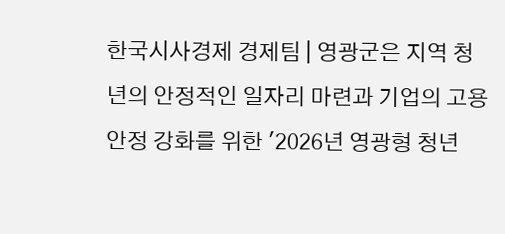한국시사경제 경제팀 | 영광군은 지역 청년의 안정적인 일자리 마련과 기업의 고용안정 강화를 위한 '2026년 영광형 청년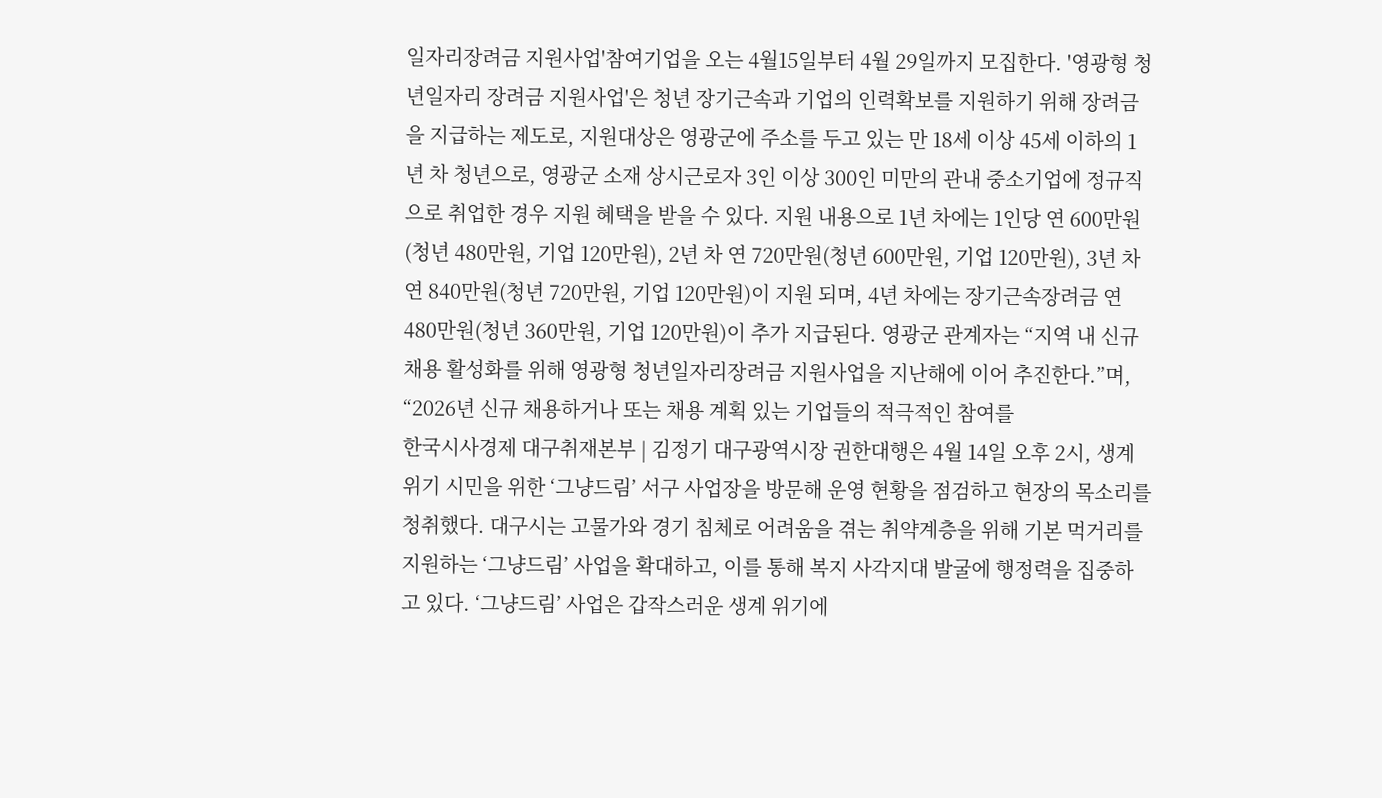일자리장려금 지원사업'참여기업을 오는 4월15일부터 4월 29일까지 모집한다. '영광형 청년일자리 장려금 지원사업'은 청년 장기근속과 기업의 인력확보를 지원하기 위해 장려금을 지급하는 제도로, 지원대상은 영광군에 주소를 두고 있는 만 18세 이상 45세 이하의 1년 차 청년으로, 영광군 소재 상시근로자 3인 이상 300인 미만의 관내 중소기업에 정규직으로 취업한 경우 지원 혜택을 받을 수 있다. 지원 내용으로 1년 차에는 1인당 연 600만원(청년 480만원, 기업 120만원), 2년 차 연 720만원(청년 600만원, 기업 120만원), 3년 차 연 840만원(청년 720만원, 기업 120만원)이 지원 되며, 4년 차에는 장기근속장려금 연 480만원(청년 360만원, 기업 120만원)이 추가 지급된다. 영광군 관계자는 “지역 내 신규 채용 활성화를 위해 영광형 청년일자리장려금 지원사업을 지난해에 이어 추진한다.”며, “2026년 신규 채용하거나 또는 채용 계획 있는 기업들의 적극적인 참여를
한국시사경제 대구취재본부 | 김정기 대구광역시장 권한대행은 4월 14일 오후 2시, 생계 위기 시민을 위한 ‘그냥드림’ 서구 사업장을 방문해 운영 현황을 점검하고 현장의 목소리를 청취했다. 대구시는 고물가와 경기 침체로 어려움을 겪는 취약계층을 위해 기본 먹거리를 지원하는 ‘그냥드림’ 사업을 확대하고, 이를 통해 복지 사각지대 발굴에 행정력을 집중하고 있다. ‘그냥드림’ 사업은 갑작스러운 생계 위기에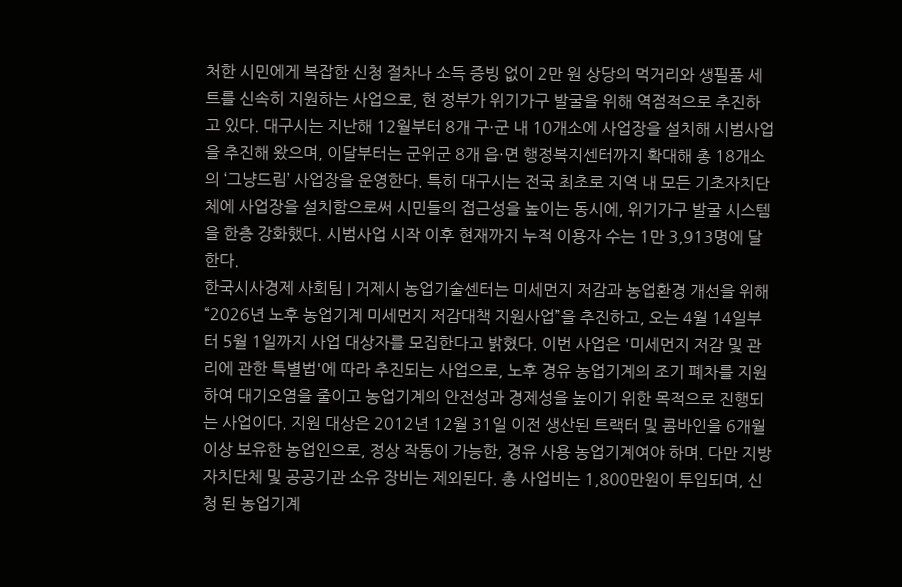처한 시민에게 복잡한 신청 절차나 소득 증빙 없이 2만 원 상당의 먹거리와 생필품 세트를 신속히 지원하는 사업으로, 현 정부가 위기가구 발굴을 위해 역점적으로 추진하고 있다. 대구시는 지난해 12월부터 8개 구·군 내 10개소에 사업장을 설치해 시범사업을 추진해 왔으며, 이달부터는 군위군 8개 읍·면 행정복지센터까지 확대해 총 18개소의 ‘그냥드림’ 사업장을 운영한다. 특히 대구시는 전국 최초로 지역 내 모든 기초자치단체에 사업장을 설치함으로써 시민들의 접근성을 높이는 동시에, 위기가구 발굴 시스템을 한층 강화했다. 시범사업 시작 이후 현재까지 누적 이용자 수는 1만 3,913명에 달한다.
한국시사경제 사회팀 | 거제시 농업기술센터는 미세먼지 저감과 농업환경 개선을 위해 “2026년 노후 농업기계 미세먼지 저감대책 지원사업”을 추진하고, 오는 4월 14일부터 5월 1일까지 사업 대상자를 모집한다고 밝혔다. 이번 사업은 '미세먼지 저감 및 관리에 관한 특별법'에 따라 추진되는 사업으로, 노후 경유 농업기계의 조기 폐차를 지원하여 대기오염을 줄이고 농업기계의 안전성과 경제성을 높이기 위한 목적으로 진행되는 사업이다. 지원 대상은 2012년 12월 31일 이전 생산된 트랙터 및 콤바인을 6개월 이상 보유한 농업인으로, 정상 작동이 가능한, 경유 사용 농업기계여야 하며. 다만 지방자치단체 및 공공기관 소유 장비는 제외된다. 총 사업비는 1,800만원이 투입되며, 신청 된 농업기계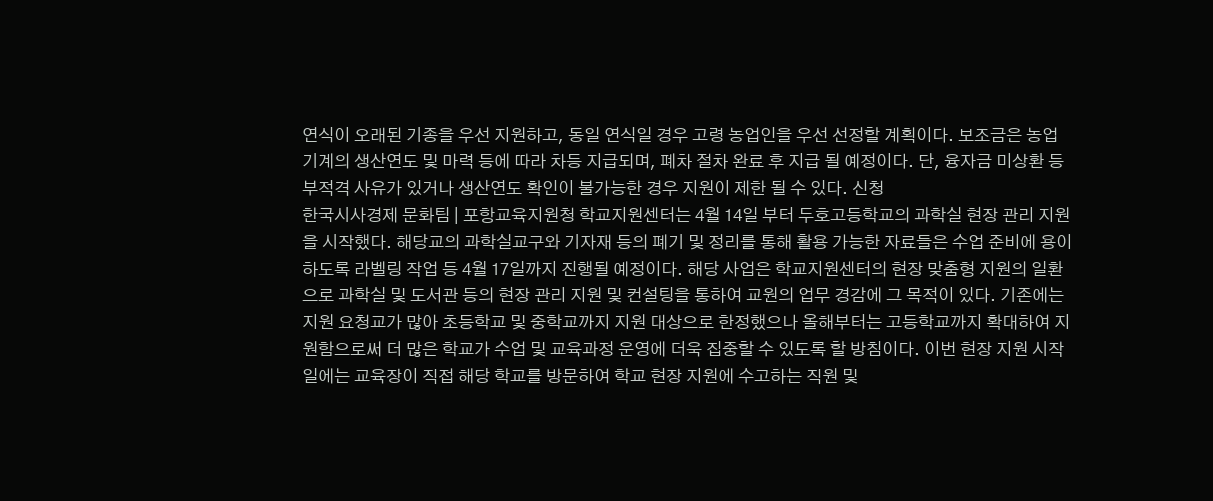연식이 오래된 기종을 우선 지원하고, 동일 연식일 경우 고령 농업인을 우선 선정할 계획이다. 보조금은 농업기계의 생산연도 및 마력 등에 따라 차등 지급되며, 폐차 절차 완료 후 지급 될 예정이다. 단, 융자금 미상환 등 부적격 사유가 있거나 생산연도 확인이 불가능한 경우 지원이 제한 될 수 있다. 신청
한국시사경제 문화팀 | 포항교육지원청 학교지원센터는 4월 14일 부터 두호고등학교의 과학실 현장 관리 지원을 시작했다. 해당교의 과학실교구와 기자재 등의 폐기 및 정리를 통해 활용 가능한 자료들은 수업 준비에 용이하도록 라벨링 작업 등 4월 17일까지 진행될 예정이다. 해당 사업은 학교지원센터의 현장 맞춤형 지원의 일환으로 과학실 및 도서관 등의 현장 관리 지원 및 컨설팅을 통하여 교원의 업무 경감에 그 목적이 있다. 기존에는 지원 요청교가 많아 초등학교 및 중학교까지 지원 대상으로 한정했으나 올해부터는 고등학교까지 확대하여 지원함으로써 더 많은 학교가 수업 및 교육과정 운영에 더욱 집중할 수 있도록 할 방침이다. 이번 현장 지원 시작일에는 교육장이 직접 해당 학교를 방문하여 학교 현장 지원에 수고하는 직원 및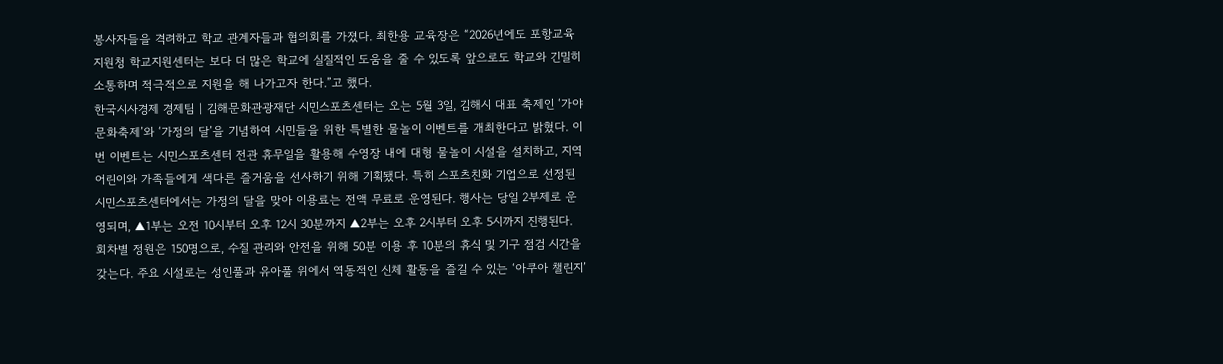봉사자들을 격려하고 학교 관계자들과 협의회를 가졌다. 최한용 교육장은 “2026년에도 포항교육지원청 학교지원센터는 보다 더 많은 학교에 실질적인 도움을 줄 수 있도록 앞으로도 학교와 긴밀히 소통하며 적극적으로 지원을 해 나가고자 한다.”고 했다.
한국시사경제 경제팀 | 김해문화관광재단 시민스포츠센터는 오는 5월 3일, 김해시 대표 축제인 ‘가야문화축제’와 ‘가정의 달’을 기념하여 시민들을 위한 특별한 물놀이 이벤트를 개최한다고 밝혔다. 이번 이벤트는 시민스포츠센터 전관 휴무일을 활용해 수영장 내에 대형 물놀이 시설을 설치하고, 지역 어린이와 가족들에게 색다른 즐거움을 선사하기 위해 기획됐다. 특히 스포츠친화 기업으로 선정된 시민스포츠센터에서는 가정의 달을 맞아 이용료는 전액 무료로 운영된다. 행사는 당일 2부제로 운영되며, ▲1부는 오전 10시부터 오후 12시 30분까지 ▲2부는 오후 2시부터 오후 5시까지 진행된다. 회차별 정원은 150명으로, 수질 관리와 안전을 위해 50분 이용 후 10분의 휴식 및 기구 점검 시간을 갖는다. 주요 시설로는 성인풀과 유아풀 위에서 역동적인 신체 활동을 즐길 수 있는 ‘아쿠아 챌린지’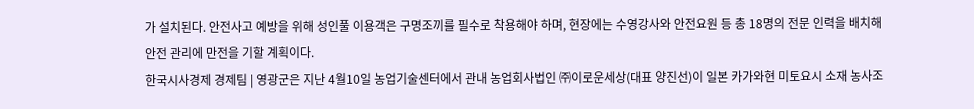가 설치된다. 안전사고 예방을 위해 성인풀 이용객은 구명조끼를 필수로 착용해야 하며, 현장에는 수영강사와 안전요원 등 총 18명의 전문 인력을 배치해 안전 관리에 만전을 기할 계획이다.
한국시사경제 경제팀 | 영광군은 지난 4월10일 농업기술센터에서 관내 농업회사법인 ㈜이로운세상(대표 양진선)이 일본 카가와현 미토요시 소재 농사조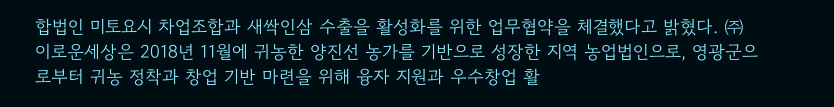합법인 미토요시 차업조합과 새싹인삼 수출을 활성화를 위한 업무협약을 체결했다고 밝혔다. ㈜이로운세상은 2018년 11월에 귀농한 양진선 농가를 기반으로 성장한 지역 농업법인으로, 영광군으로부터 귀농 정착과 창업 기반 마련을 위해 융자 지원과 우수창업 활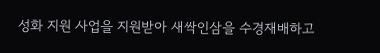성화 지원 사업을 지원받아 새싹인삼을 수경재배하고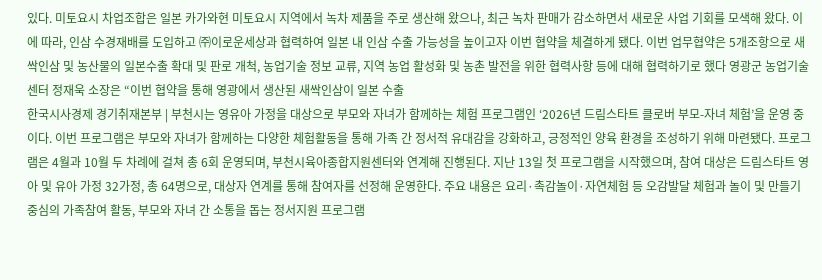있다. 미토요시 차업조합은 일본 카가와현 미토요시 지역에서 녹차 제품을 주로 생산해 왔으나, 최근 녹차 판매가 감소하면서 새로운 사업 기회를 모색해 왔다. 이에 따라, 인삼 수경재배를 도입하고 ㈜이로운세상과 협력하여 일본 내 인삼 수출 가능성을 높이고자 이번 협약을 체결하게 됐다. 이번 업무협약은 5개조항으로 새싹인삼 및 농산물의 일본수출 확대 및 판로 개척, 농업기술 정보 교류, 지역 농업 활성화 및 농촌 발전을 위한 협력사항 등에 대해 협력하기로 했다 영광군 농업기술센터 정재욱 소장은 “이번 협약을 통해 영광에서 생산된 새싹인삼이 일본 수출
한국시사경제 경기취재본부 | 부천시는 영유아 가정을 대상으로 부모와 자녀가 함께하는 체험 프로그램인 ‘2026년 드림스타트 클로버 부모-자녀 체험’을 운영 중이다. 이번 프로그램은 부모와 자녀가 함께하는 다양한 체험활동을 통해 가족 간 정서적 유대감을 강화하고, 긍정적인 양육 환경을 조성하기 위해 마련됐다. 프로그램은 4월과 10월 두 차례에 걸쳐 총 6회 운영되며, 부천시육아종합지원센터와 연계해 진행된다. 지난 13일 첫 프로그램을 시작했으며, 참여 대상은 드림스타트 영아 및 유아 가정 32가정, 총 64명으로, 대상자 연계를 통해 참여자를 선정해 운영한다. 주요 내용은 요리·촉감놀이·자연체험 등 오감발달 체험과 놀이 및 만들기 중심의 가족참여 활동, 부모와 자녀 간 소통을 돕는 정서지원 프로그램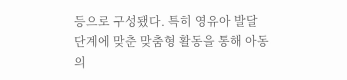등으로 구성됐다. 특히 영유아 발달 단계에 맞춘 맞춤형 활동을 통해 아동의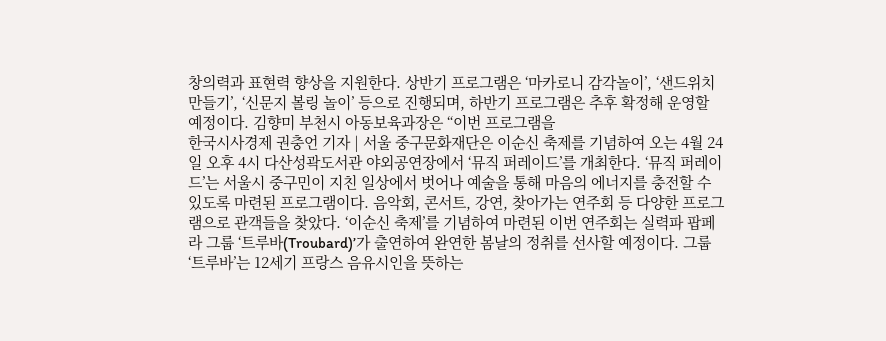창의력과 표현력 향상을 지원한다. 상반기 프로그램은 ‘마카로니 감각놀이’, ‘샌드위치 만들기’, ‘신문지 볼링 놀이’ 등으로 진행되며, 하반기 프로그램은 추후 확정해 운영할 예정이다. 김향미 부천시 아동보육과장은 “이번 프로그램을
한국시사경제 권충언 기자 | 서울 중구문화재단은 이순신 축제를 기념하여 오는 4월 24일 오후 4시 다산성곽도서관 야외공연장에서 ‘뮤직 퍼레이드’를 개최한다. ‘뮤직 퍼레이드’는 서울시 중구민이 지친 일상에서 벗어나 예술을 통해 마음의 에너지를 충전할 수 있도록 마련된 프로그램이다. 음악회, 콘서트, 강연, 찾아가는 연주회 등 다양한 프로그램으로 관객들을 찾았다. ‘이순신 축제’를 기념하여 마련된 이번 연주회는 실력파 팝페라 그룹 ‘트루바(Troubard)’가 출연하여 완연한 봄날의 정취를 선사할 예정이다. 그룹 ‘트루바’는 12세기 프랑스 음유시인을 뜻하는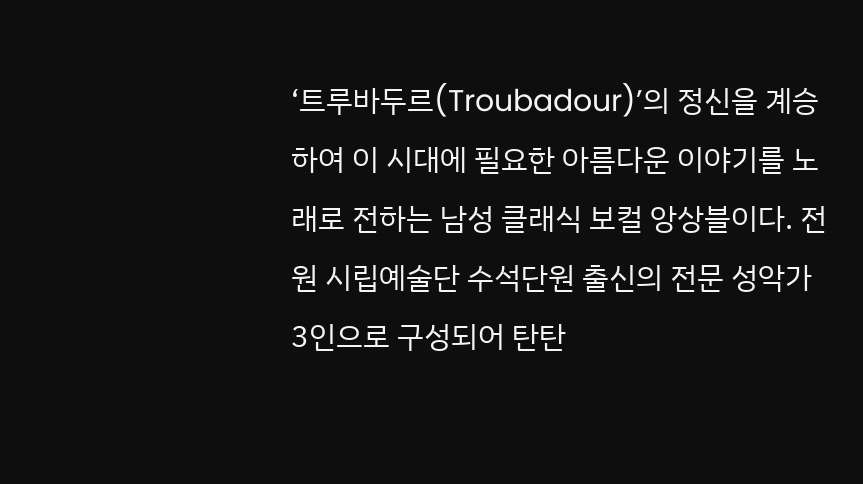‘트루바두르(Troubadour)’의 정신을 계승하여 이 시대에 필요한 아름다운 이야기를 노래로 전하는 남성 클래식 보컬 앙상블이다. 전원 시립예술단 수석단원 출신의 전문 성악가 3인으로 구성되어 탄탄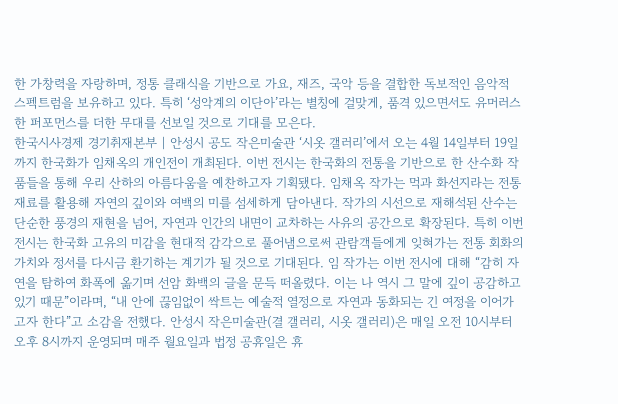한 가창력을 자랑하며, 정통 클래식을 기반으로 가요, 재즈, 국악 등을 결합한 독보적인 음악적 스펙트럼을 보유하고 있다. 특히 ‘성악계의 이단아’라는 별칭에 걸맞게, 품격 있으면서도 유머러스한 퍼포먼스를 더한 무대를 선보일 것으로 기대를 모은다.
한국시사경제 경기취재본부 | 안성시 공도 작은미술관 ‘시옷 갤러리’에서 오는 4월 14일부터 19일까지 한국화가 임채옥의 개인전이 개최된다. 이번 전시는 한국화의 전통을 기반으로 한 산수화 작품들을 통해 우리 산하의 아름다움을 예찬하고자 기획됐다. 임채옥 작가는 먹과 화선지라는 전통 재료를 활용해 자연의 깊이와 여백의 미를 섬세하게 담아낸다. 작가의 시선으로 재해석된 산수는 단순한 풍경의 재현을 넘어, 자연과 인간의 내면이 교차하는 사유의 공간으로 확장된다. 특히 이번 전시는 한국화 고유의 미감을 현대적 감각으로 풀어냄으로써 관람객들에게 잊혀가는 전통 회화의 가치와 정서를 다시금 환기하는 계기가 될 것으로 기대된다. 임 작가는 이번 전시에 대해 “감히 자연을 탐하여 화폭에 옮기며 선암 화백의 글을 문득 떠올렸다. 이는 나 역시 그 말에 깊이 공감하고 있기 때문”이라며, “내 안에 끊임없이 싹트는 예술적 열정으로 자연과 동화되는 긴 여정을 이어가고자 한다”고 소감을 전했다. 안성시 작은미술관(결 갤러리, 시옷 갤러리)은 매일 오전 10시부터 오후 8시까지 운영되며 매주 월요일과 법정 공휴일은 휴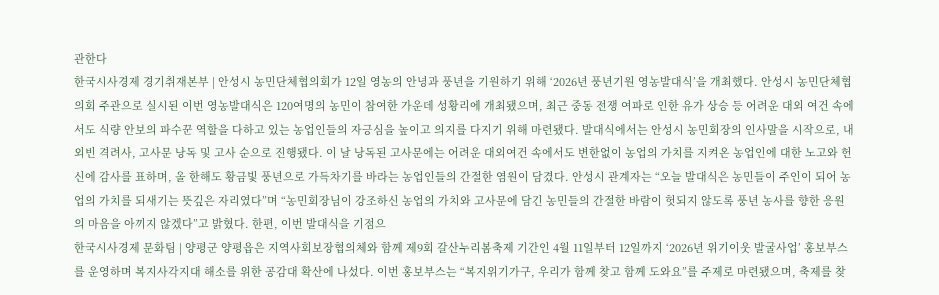관한다
한국시사경제 경기취재본부 | 안성시 농민단체협의회가 12일 영농의 안녕과 풍년을 기원하기 위해 ‘2026년 풍년기원 영농발대식’을 개최했다. 안성시 농민단체협의회 주관으로 실시된 이번 영농발대식은 120여명의 농민이 참여한 가운데 성황리에 개최됐으며, 최근 중동 전쟁 여파로 인한 유가 상승 등 어려운 대외 여건 속에서도 식량 안보의 파수꾼 역할을 다하고 있는 농업인들의 자긍심을 높이고 의지를 다지기 위해 마련됐다. 발대식에서는 안성시 농민회장의 인사말을 시작으로, 내외빈 격려사, 고사문 낭독 및 고사 순으로 진행됐다. 이 날 낭독된 고사문에는 어려운 대외여건 속에서도 변한없이 농업의 가치를 지켜온 농업인에 대한 노고와 헌신에 감사를 표하며, 올 한해도 황금빛 풍년으로 가득차기를 바라는 농업인들의 간절한 염원이 담겼다. 안성시 관계자는 “오늘 발대식은 농민들이 주인이 되어 농업의 가치를 되새기는 뜻깊은 자리였다”며 “농민회장님이 강조하신 농업의 가치와 고사문에 담긴 농민들의 간절한 바람이 헛되지 않도록 풍년 농사를 향한 응원의 마음을 아끼지 않겠다”고 밝혔다. 한편, 이번 발대식을 기점으
한국시사경제 문화팀 | 양평군 양평읍은 지역사회보장협의체와 함께 제9회 갈산누리봄축제 기간인 4월 11일부터 12일까지 ‘2026년 위기이웃 발굴사업’ 홍보부스를 운영하며 복지사각지대 해소를 위한 공감대 확산에 나섰다. 이번 홍보부스는 “복지위기가구, 우리가 함께 찾고 함께 도와요”를 주제로 마련됐으며, 축제를 찾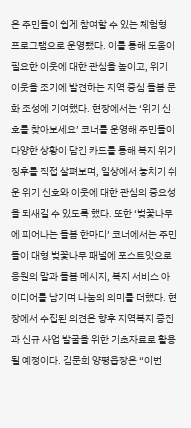은 주민들이 쉽게 참여할 수 있는 체험형 프로그램으로 운영됐다. 이를 통해 도움이 필요한 이웃에 대한 관심을 높이고, 위기 이웃을 조기에 발견하는 지역 중심 돌봄 문화 조성에 기여했다. 현장에서는 ‘위기 신호를 찾아보세요’ 코너를 운영해 주민들이 다양한 상황이 담긴 카드를 통해 복지 위기 징후를 직접 살펴보며, 일상에서 놓치기 쉬운 위기 신호와 이웃에 대한 관심의 중요성을 되새길 수 있도록 했다. 또한 ‘벚꽃나무에 피어나는 돌봄 한마디’ 코너에서는 주민들이 대형 벚꽃나무 패널에 포스트잇으로 응원의 말과 돌봄 메시지, 복지 서비스 아이디어를 남기며 나눔의 의미를 더했다. 현장에서 수집된 의견은 향후 지역복지 증진과 신규 사업 발굴을 위한 기초자료로 활용될 예정이다. 김문희 양평읍장은 “이번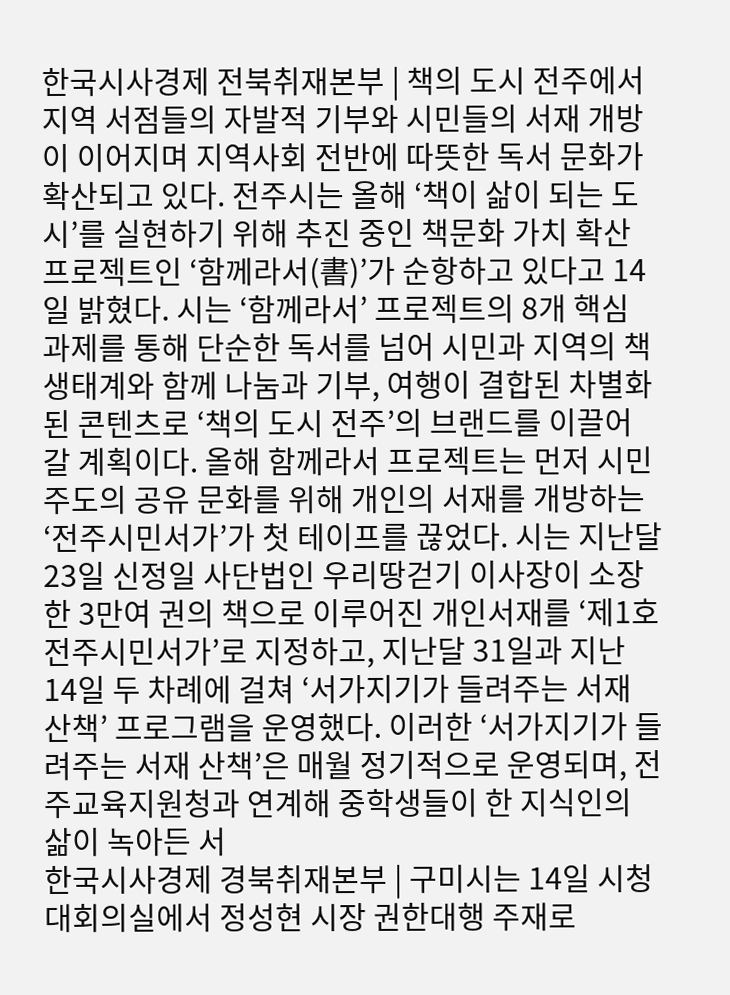한국시사경제 전북취재본부 | 책의 도시 전주에서 지역 서점들의 자발적 기부와 시민들의 서재 개방이 이어지며 지역사회 전반에 따뜻한 독서 문화가 확산되고 있다. 전주시는 올해 ‘책이 삶이 되는 도시’를 실현하기 위해 추진 중인 책문화 가치 확산 프로젝트인 ‘함께라서(書)’가 순항하고 있다고 14일 밝혔다. 시는 ‘함께라서’ 프로젝트의 8개 핵심 과제를 통해 단순한 독서를 넘어 시민과 지역의 책 생태계와 함께 나눔과 기부, 여행이 결합된 차별화된 콘텐츠로 ‘책의 도시 전주’의 브랜드를 이끌어 갈 계획이다. 올해 함께라서 프로젝트는 먼저 시민 주도의 공유 문화를 위해 개인의 서재를 개방하는 ‘전주시민서가’가 첫 테이프를 끊었다. 시는 지난달 23일 신정일 사단법인 우리땅걷기 이사장이 소장한 3만여 권의 책으로 이루어진 개인서재를 ‘제1호 전주시민서가’로 지정하고, 지난달 31일과 지난 14일 두 차례에 걸쳐 ‘서가지기가 들려주는 서재 산책’ 프로그램을 운영했다. 이러한 ‘서가지기가 들려주는 서재 산책’은 매월 정기적으로 운영되며, 전주교육지원청과 연계해 중학생들이 한 지식인의 삶이 녹아든 서
한국시사경제 경북취재본부 | 구미시는 14일 시청 대회의실에서 정성현 시장 권한대행 주재로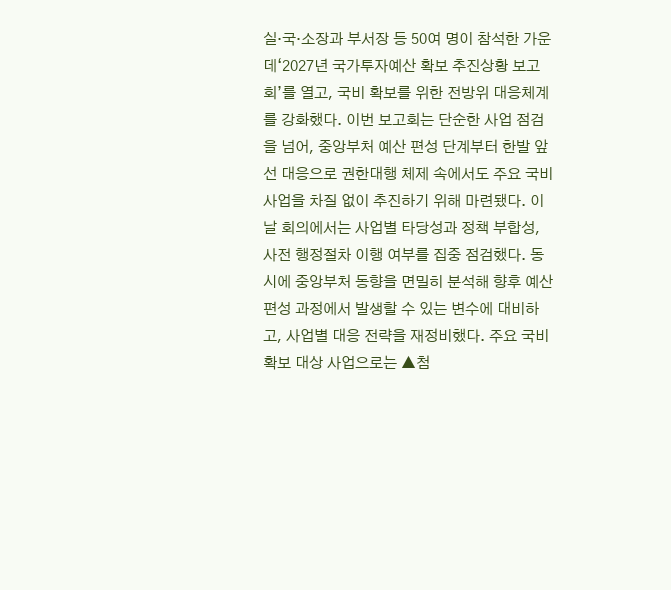실·국·소장과 부서장 등 50여 명이 참석한 가운데‘2027년 국가투자예산 확보 추진상황 보고회’를 열고, 국비 확보를 위한 전방위 대응체계를 강화했다. 이번 보고회는 단순한 사업 점검을 넘어, 중앙부처 예산 편성 단계부터 한발 앞선 대응으로 권한대행 체제 속에서도 주요 국비사업을 차질 없이 추진하기 위해 마련됐다. 이날 회의에서는 사업별 타당성과 정책 부합성, 사전 행정절차 이행 여부를 집중 점검했다. 동시에 중앙부처 동향을 면밀히 분석해 향후 예산 편성 과정에서 발생할 수 있는 변수에 대비하고, 사업별 대응 전략을 재정비했다. 주요 국비 확보 대상 사업으로는 ▲첨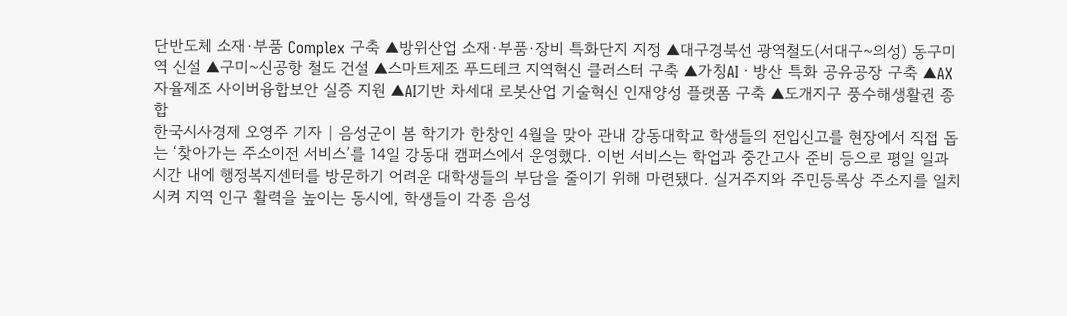단반도체 소재·부품 Complex 구축 ▲방위산업 소재·부품·장비 특화단지 지정 ▲대구경북선 광역철도(서대구~의성) 동구미역 신설 ▲구미~신공항 철도 건설 ▲스마트제조 푸드테크 지역혁신 클러스터 구축 ▲가칭AIㆍ방산 특화 공유공장 구축 ▲AX 자율제조 사이버융합보안 실증 지원 ▲AI기반 차세대 로봇산업 기술혁신 인재양성 플랫폼 구축 ▲도개지구 풍수해생활권 종합
한국시사경제 오영주 기자 | 음성군이 봄 학기가 한창인 4월을 맞아 관내 강동대학교 학생들의 전입신고를 현장에서 직접 돕는 ‘찾아가는 주소이전 서비스’를 14일 강동대 캠퍼스에서 운영했다. 이번 서비스는 학업과 중간고사 준비 등으로 평일 일과 시간 내에 행정복지센터를 방문하기 어려운 대학생들의 부담을 줄이기 위해 마련됐다. 실거주지와 주민등록상 주소지를 일치시켜 지역 인구 활력을 높이는 동시에, 학생들이 각종 음성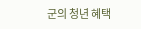군의 청년 혜택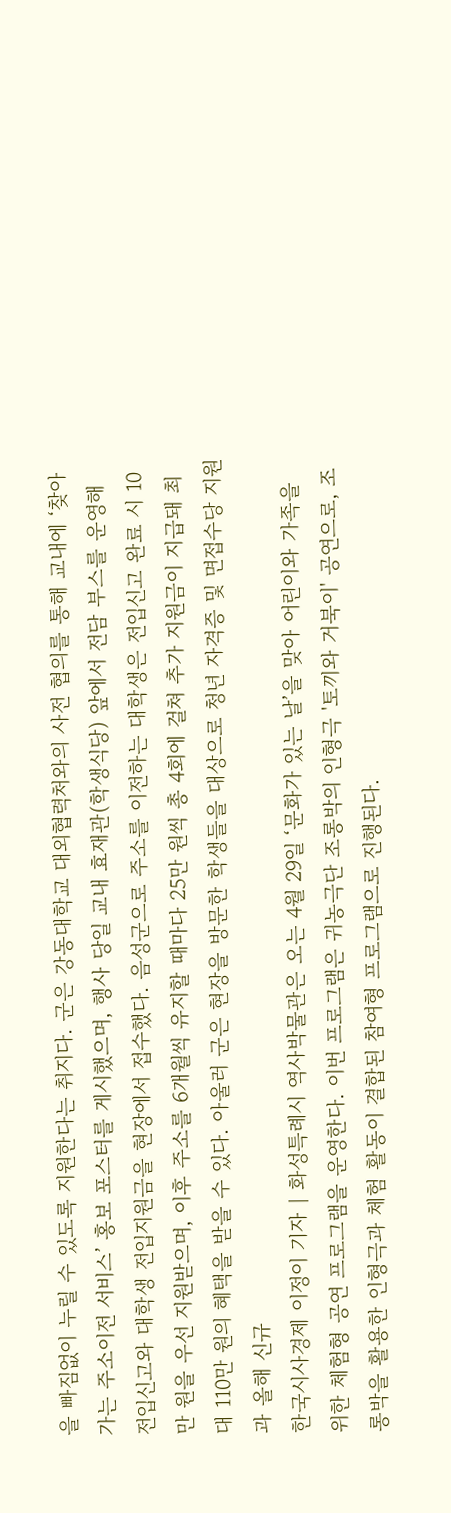을 빠짐없이 누릴 수 있도록 지원한다는 취지다. 군은 강동대학교 대외협력처와의 사전 협의를 통해 교내에 ‘찾아가는 주소이전 서비스’ 홍보 포스터를 게시했으며, 행사 당일 교내 효재관(학생식당) 앞에서 전담 부스를 운영해 전입신고와 대학생 전입지원금을 현장에서 접수했다. 음성군으로 주소를 이전하는 대학생은 전입신고 완료 시 10만 원을 우선 지원받으며, 이후 주소를 6개월씩 유지할 때마다 25만 원씩 총 4회에 걸쳐 추가 지원금이 지급돼 최대 110만 원의 혜택을 받을 수 있다. 아울러 군은 현장을 방문한 학생들을 대상으로 청년 자격증 및 면접수당 지원과 올해 신규
한국시사경제 이정이 기자 | 화성특례시 역사박물관은 오는 4월 29일 ‘문화가 있는 날’을 맞아 어린이와 가족을 위한 체험형 공연 프로그램을 운영한다. 이번 프로그램은 귀농극단 조롱박의 인형극 '토끼와 거북이' 공연으로, 조롱박을 활용한 인형극과 체험 활동이 결합된 참여형 프로그램으로 진행된다.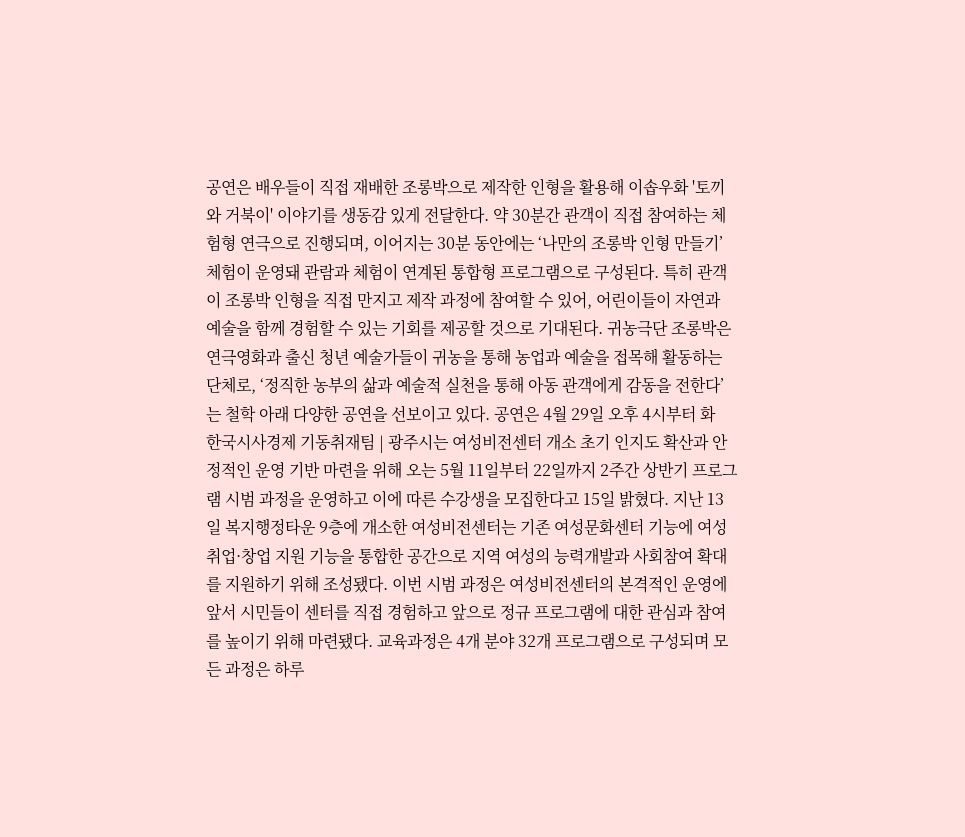공연은 배우들이 직접 재배한 조롱박으로 제작한 인형을 활용해 이솝우화 '토끼와 거북이' 이야기를 생동감 있게 전달한다. 약 30분간 관객이 직접 참여하는 체험형 연극으로 진행되며, 이어지는 30분 동안에는 ‘나만의 조롱박 인형 만들기’ 체험이 운영돼 관람과 체험이 연계된 통합형 프로그램으로 구성된다. 특히 관객이 조롱박 인형을 직접 만지고 제작 과정에 참여할 수 있어, 어린이들이 자연과 예술을 함께 경험할 수 있는 기회를 제공할 것으로 기대된다. 귀농극단 조롱박은 연극영화과 출신 청년 예술가들이 귀농을 통해 농업과 예술을 접목해 활동하는 단체로, ‘정직한 농부의 삶과 예술적 실천을 통해 아동 관객에게 감동을 전한다’는 철학 아래 다양한 공연을 선보이고 있다. 공연은 4월 29일 오후 4시부터 화
한국시사경제 기동취재팀 | 광주시는 여성비전센터 개소 초기 인지도 확산과 안정적인 운영 기반 마련을 위해 오는 5월 11일부터 22일까지 2주간 상반기 프로그램 시범 과정을 운영하고 이에 따른 수강생을 모집한다고 15일 밝혔다. 지난 13일 복지행정타운 9층에 개소한 여성비전센터는 기존 여성문화센터 기능에 여성 취업·창업 지원 기능을 통합한 공간으로 지역 여성의 능력개발과 사회참여 확대를 지원하기 위해 조성됐다. 이번 시범 과정은 여성비전센터의 본격적인 운영에 앞서 시민들이 센터를 직접 경험하고 앞으로 정규 프로그램에 대한 관심과 참여를 높이기 위해 마련됐다. 교육과정은 4개 분야 32개 프로그램으로 구성되며 모든 과정은 하루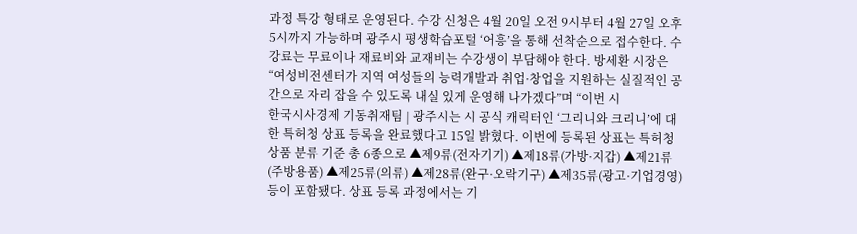과정 특강 형태로 운영된다. 수강 신청은 4월 20일 오전 9시부터 4월 27일 오후 5시까지 가능하며 광주시 평생학습포털 ‘어흥’을 통해 선착순으로 접수한다. 수강료는 무료이나 재료비와 교재비는 수강생이 부담해야 한다. 방세환 시장은 “여성비전센터가 지역 여성들의 능력개발과 취업·창업을 지원하는 실질적인 공간으로 자리 잡을 수 있도록 내실 있게 운영해 나가겠다”며 “이번 시
한국시사경제 기동취재팀 | 광주시는 시 공식 캐릭터인 ‘그리니와 크리니’에 대한 특허청 상표 등록을 완료했다고 15일 밝혔다. 이번에 등록된 상표는 특허청 상품 분류 기준 총 6종으로 ▲제9류(전자기기) ▲제18류(가방·지갑) ▲제21류(주방용품) ▲제25류(의류) ▲제28류(완구·오락기구) ▲제35류(광고·기업경영) 등이 포함됐다. 상표 등록 과정에서는 기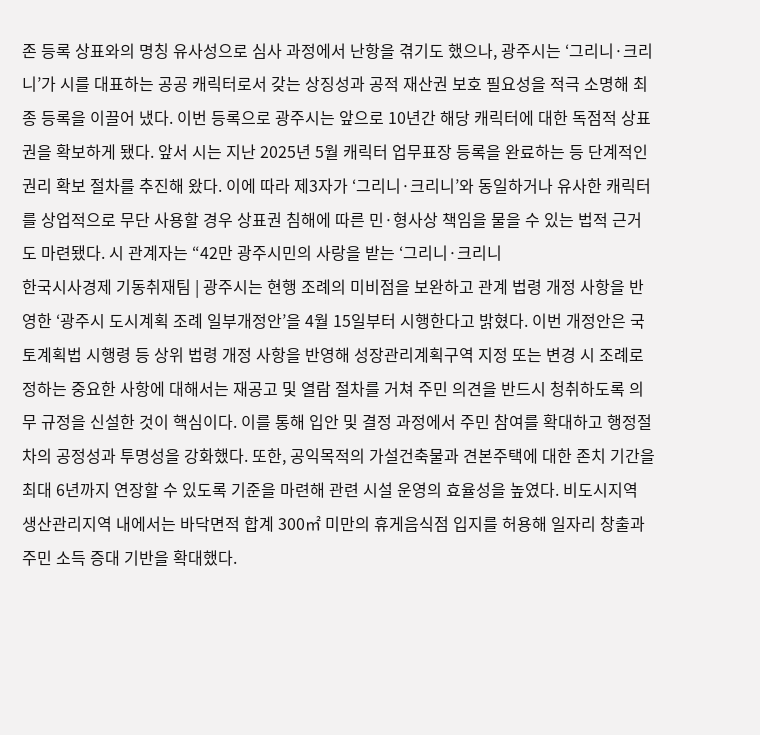존 등록 상표와의 명칭 유사성으로 심사 과정에서 난항을 겪기도 했으나, 광주시는 ‘그리니·크리니’가 시를 대표하는 공공 캐릭터로서 갖는 상징성과 공적 재산권 보호 필요성을 적극 소명해 최종 등록을 이끌어 냈다. 이번 등록으로 광주시는 앞으로 10년간 해당 캐릭터에 대한 독점적 상표권을 확보하게 됐다. 앞서 시는 지난 2025년 5월 캐릭터 업무표장 등록을 완료하는 등 단계적인 권리 확보 절차를 추진해 왔다. 이에 따라 제3자가 ‘그리니·크리니’와 동일하거나 유사한 캐릭터를 상업적으로 무단 사용할 경우 상표권 침해에 따른 민·형사상 책임을 물을 수 있는 법적 근거도 마련됐다. 시 관계자는 “42만 광주시민의 사랑을 받는 ‘그리니·크리니
한국시사경제 기동취재팀 | 광주시는 현행 조례의 미비점을 보완하고 관계 법령 개정 사항을 반영한 ‘광주시 도시계획 조례 일부개정안’을 4월 15일부터 시행한다고 밝혔다. 이번 개정안은 국토계획법 시행령 등 상위 법령 개정 사항을 반영해 성장관리계획구역 지정 또는 변경 시 조례로 정하는 중요한 사항에 대해서는 재공고 및 열람 절차를 거쳐 주민 의견을 반드시 청취하도록 의무 규정을 신설한 것이 핵심이다. 이를 통해 입안 및 결정 과정에서 주민 참여를 확대하고 행정절차의 공정성과 투명성을 강화했다. 또한, 공익목적의 가설건축물과 견본주택에 대한 존치 기간을 최대 6년까지 연장할 수 있도록 기준을 마련해 관련 시설 운영의 효율성을 높였다. 비도시지역 생산관리지역 내에서는 바닥면적 합계 300㎡ 미만의 휴게음식점 입지를 허용해 일자리 창출과 주민 소득 증대 기반을 확대했다.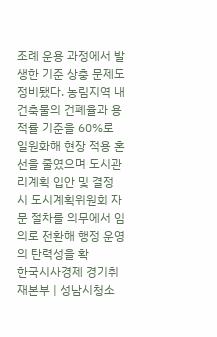조례 운용 과정에서 발생한 기준 상충 문제도 정비됐다. 농림지역 내 건축물의 건폐율과 용적률 기준을 60%로 일원화해 현장 적용 혼선을 줄였으며 도시관리계획 입안 및 결정 시 도시계획위원회 자문 절차를 의무에서 임의로 전환해 행정 운영의 탄력성을 확
한국시사경제 경기취재본부 | 성남시청소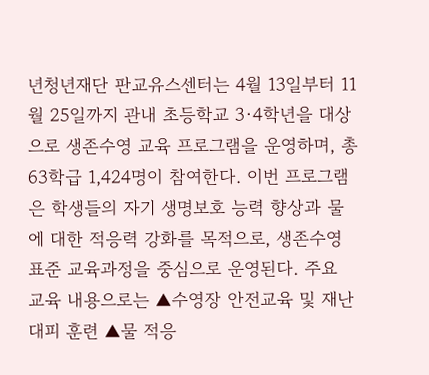년청년재단 판교유스센터는 4월 13일부터 11월 25일까지 관내 초등학교 3·4학년을 대상으로 생존수영 교육 프로그램을 운영하며, 총 63학급 1,424명이 참여한다. 이번 프로그램은 학생들의 자기 생명보호 능력 향상과 물에 대한 적응력 강화를 목적으로, 생존수영 표준 교육과정을 중심으로 운영된다. 주요 교육 내용으로는 ▲수영장 안전교육 및 재난대피 훈련 ▲물 적응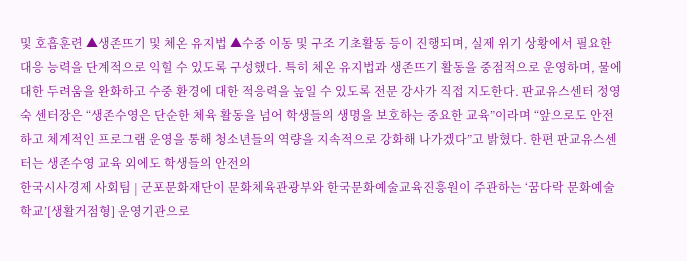및 호흡훈련 ▲생존뜨기 및 체온 유지법 ▲수중 이동 및 구조 기초활동 등이 진행되며, 실제 위기 상황에서 필요한 대응 능력을 단계적으로 익힐 수 있도록 구성했다. 특히 체온 유지법과 생존뜨기 활동을 중점적으로 운영하며, 물에 대한 두려움을 완화하고 수중 환경에 대한 적응력을 높일 수 있도록 전문 강사가 직접 지도한다. 판교유스센터 정영숙 센터장은 “생존수영은 단순한 체육 활동을 넘어 학생들의 생명을 보호하는 중요한 교육”이라며 “앞으로도 안전하고 체계적인 프로그램 운영을 통해 청소년들의 역량을 지속적으로 강화해 나가겠다”고 밝혔다. 한편 판교유스센터는 생존수영 교육 외에도 학생들의 안전의
한국시사경제 사회팀 | 군포문화재단이 문화체육관광부와 한국문화예술교육진흥원이 주관하는 ‘꿈다락 문화예술학교’[생활거점형] 운영기관으로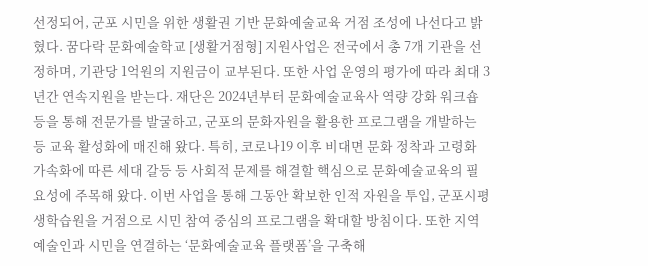선정되어, 군포 시민을 위한 생활권 기반 문화예술교육 거점 조성에 나선다고 밝혔다. 꿈다락 문화예술학교 [생활거점형] 지원사업은 전국에서 총 7개 기관을 선정하며, 기관당 1억원의 지원금이 교부된다. 또한 사업 운영의 평가에 따라 최대 3년간 연속지원을 받는다. 재단은 2024년부터 문화예술교육사 역량 강화 워크숍 등을 통해 전문가를 발굴하고, 군포의 문화자원을 활용한 프로그램을 개발하는 등 교육 활성화에 매진해 왔다. 특히, 코로나19 이후 비대면 문화 정착과 고령화 가속화에 따른 세대 갈등 등 사회적 문제를 해결할 핵심으로 문화예술교육의 필요성에 주목해 왔다. 이번 사업을 통해 그동안 확보한 인적 자원을 투입, 군포시평생학습원을 거점으로 시민 참여 중심의 프로그램을 확대할 방침이다. 또한 지역 예술인과 시민을 연결하는 ‘문화예술교육 플랫폼’을 구축해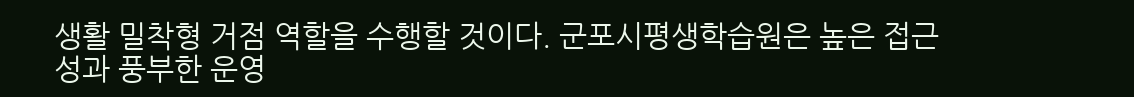생활 밀착형 거점 역할을 수행할 것이다. 군포시평생학습원은 높은 접근성과 풍부한 운영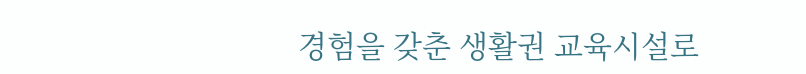경험을 갖춘 생활권 교육시설로